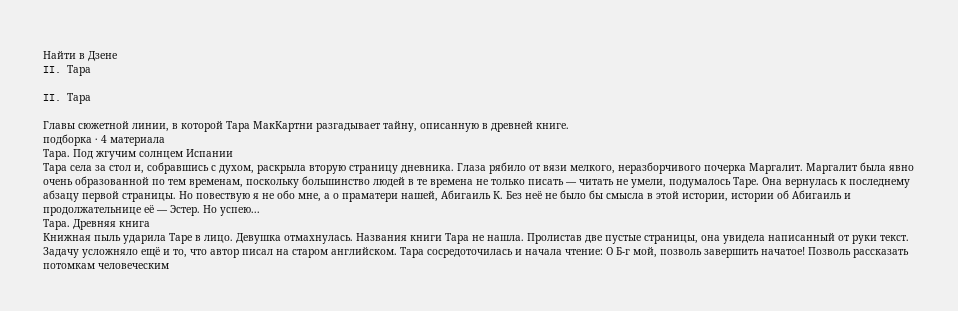Найти в Дзене
II. Тара

II. Тара

Главы сюжетной линии, в которой Тара МакКартни разгадывает тайну, описанную в древней книге.
подборка · 4 материала
Тара. Под жгучим солнцем Испании
Тара села за стол и, собравшись с духом, раскрыла вторую страницу дневника. Глаза рябило от вязи мелкого, неразборчивого почерка Маргалит. Маргалит была явно очень образованной по тем временам, поскольку большинство людей в те времена не только писать — читать не умели, подумалось Таре. Она вернулась к последнему абзацу первой страницы. Но повествую я не обо мне, а о праматери нашей, Абигаиль К. Без неё не было бы смысла в этой истории, истории об Абигаиль и продолжательнице её — Эстер. Но успею...
Тара. Древняя книга
Книжная пыль ударила Таре в лицо. Девушка отмахнулась. Названия книги Тара не нашла. Пролистав две пустые страницы, она увидела написанный от руки текст. Задачу усложняло ещё и то, что автор писал на старом английском. Тара сосредоточилась и начала чтение: О Б-г мой, позволь завершить начатое! Позволь рассказать потомкам человеческим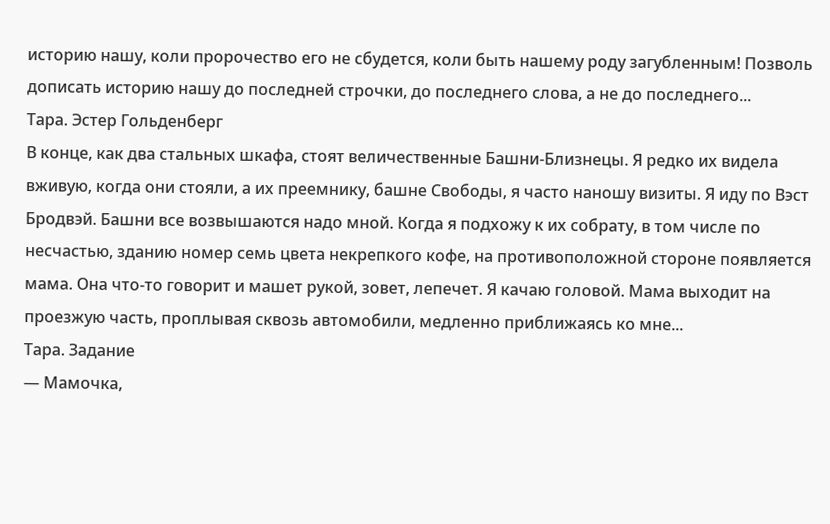историю нашу, коли пророчество его не сбудется, коли быть нашему роду загубленным! Позволь дописать историю нашу до последней строчки, до последнего слова, а не до последнего...
Тара. Эстер Гольденберг
В конце, как два стальных шкафа, стоят величественные Башни-Близнецы. Я редко их видела вживую, когда они стояли, а их преемнику, башне Свободы, я часто наношу визиты. Я иду по Вэст Бродвэй. Башни все возвышаются надо мной. Когда я подхожу к их собрату, в том числе по несчастью, зданию номер семь цвета некрепкого кофе, на противоположной стороне появляется мама. Она что-то говорит и машет рукой, зовет, лепечет. Я качаю головой. Мама выходит на проезжую часть, проплывая сквозь автомобили, медленно приближаясь ко мне...
Тара. Задание
— Мамочка,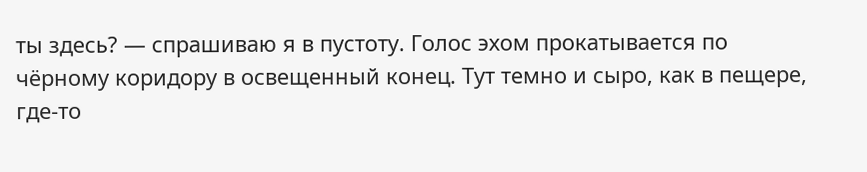ты здесь? — спрашиваю я в пустоту. Голос эхом прокатывается по чёрному коридору в освещенный конец. Тут темно и сыро, как в пещере, где-то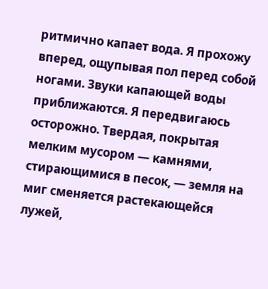ритмично капает вода. Я прохожу вперед, ощупывая пол перед собой ногами. Звуки капающей воды приближаются. Я передвигаюсь осторожно. Твердая, покрытая мелким мусором — камнями, стирающимися в песок, — земля на миг сменяется растекающейся лужей,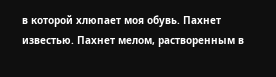в которой хлюпает моя обувь. Пахнет известью. Пахнет мелом, растворенным в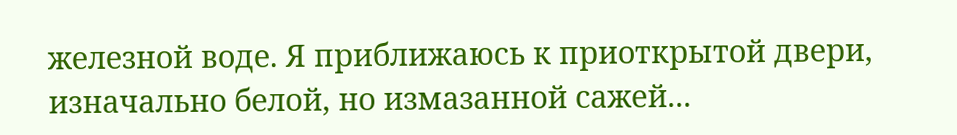железной воде. Я приближаюсь к приоткрытой двери, изначально белой, но измазанной сажей...